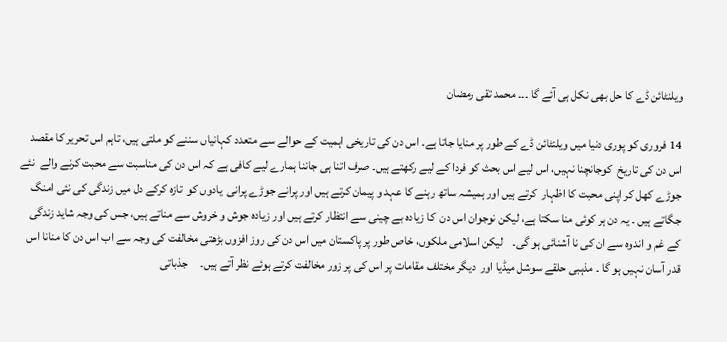ویلنٹائن ڈے کا حل بھی نکل ہی آئے گا ۔۔۔ محمد تقی رمضان

14 فروری کو پوری دنیا میں ویلنٹائن ڈے کے طور پر منایا جاتا ہے۔ اس دن کی تاریخی اہمیت کے حوالے سے متعدد کہانیاں سننے کو ملتی ہیں، تاہم اس تحریر کا مقصد اس دن کی تاریخ  کوجانچنا نہیں، اس لیے اس بحث کو فردا کے لیے رکھتے ہیں۔ صرف اتنا ہی جاننا ہمارے لیے کافی ہے کہ اس دن کی مناسبت سے محبت کرنے والے  نئے جوڑے کھل کر اپنی محبت کا اظہار  کرتے ہیں اور ہمیشہ ساتھ رہنے کا عہد و پیمان کرتے ہیں اور پرانے جوڑے پرانی  یادوں کو  تازہ کرکے دل میں زندگی کی نئی امنگ جگاتے ہیں ۔ یہ دن ہر کوئی منا سکتا ہے، لیکن نوجوان اس دن  کا زیادہ بے چینی سے انتظار کرتے ہیں اور زیادہ جوش و خروش سے مناتے ہیں، جس کی وجہ شاید زندگی کے غم و اندوہ سے ان کی نا آشنائی ہو گی۔    لیکن اسلامی ملکوں، خاص طور پر پاکستان میں اس دن کی روز افزوں بڑھتی مخالفت کی وجہ سے اب اس دن کا منانا اس قدر آسان نہیں ہو گا ۔ مذہبی حلقے سوشل میڈیا اور  دیگر مختلف مقامات پر اس کی پر زور مخالفت کرتے ہوئے نظر آتے ہیں۔     جذباتی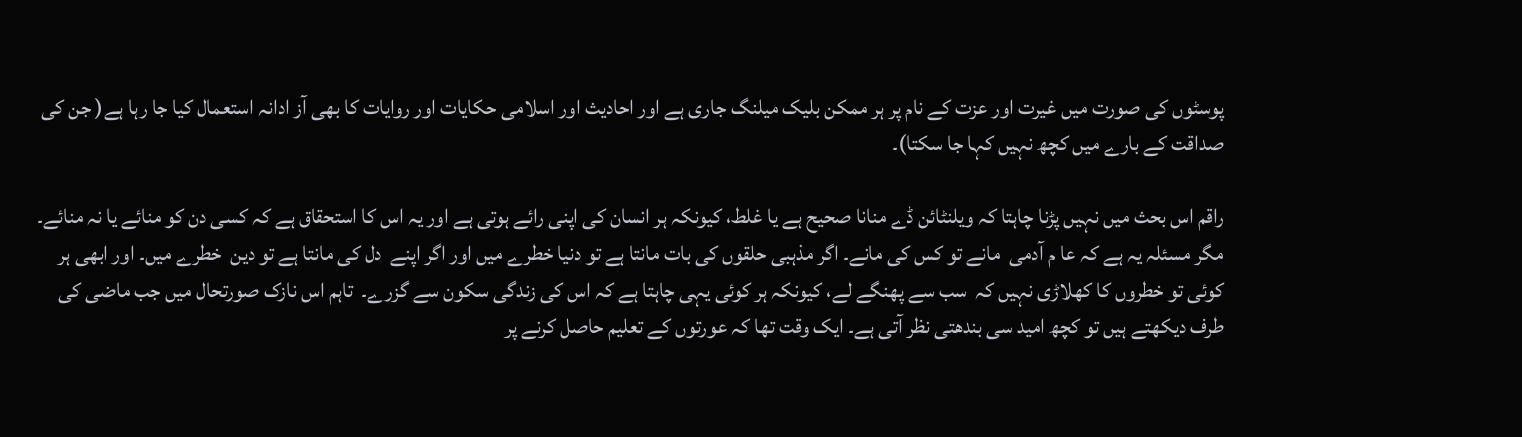پوسٹوں کی صورت میں غیرت اور عزت کے نام پر ہر ممکن بلیک میلنگ جاری ہے اور احادیث اور اسلامی حکایات اور روایات کا بھی آز ادانہ استعمال کیا جا رہا ہے( جن کی صداقت کے بارے میں کچھ نہیں کہا جا سکتا)۔

راقم اس بحث میں نہیں پڑنا چاہتا کہ ویلنٹائن ڈے منانا صحیح ہے یا غلط، کیونکہ ہر انسان کی اپنی رائے ہوتی ہے اور یہ اس کا استحقاق ہے کہ کسی دن کو منائے یا نہ منائے۔ مگر مسئلہ یہ ہے کہ عا م آدمی  مانے تو کس کی مانے۔ اگر مذہبی حلقوں کی بات مانتا ہے تو دنیا خطرے میں اور اگر اپنے  دل کی مانتا ہے تو دین  خطرے میں۔ اور ابھی ہر کوئی تو خطروں کا کھلاڑی نہیں کہ  سب سے پھنگے لے، کیونکہ ہر کوئی یہی چاہتا ہے کہ اس کی زندگی سکون سے گزرے۔  تاہم اس نازک صورتحال میں جب ماضی کی طرف دیکھتے ہیں تو کچھ امید سی بندھتی نظر آتی ہے۔ ایک وقت تھا کہ عورتوں کے تعلیم حاصل کرنے پر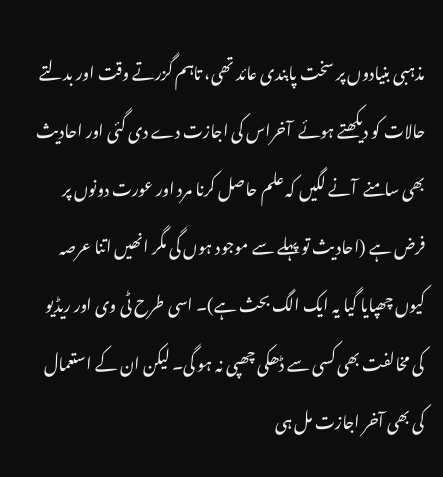مذہبی بنیادوں پر سخت پابندی عائد تھی، تاہم گزرتے وقت اور بدلتے حالات کو دیکھتے ہوئے  آخراس کی اجازت دے دی گئی اور احادیث بھی سامنے  آنے لگیں کہ علم حاصل کرنا مرد اور عورت دونوں پر فرض ہے (احادیث تو پہلے سے موجود ہوں گی مگر انھیں اتنا عرصہ کیوں چھپایا گیا یہ ایک الگ بحث ہے)۔ اسی طرح ٹی وی اور ریڈیو کی مخالفت بھی کسی سے ڈھکی چھپی نہ ہو گی۔ لیکن ان کے استعمال کی بھی آخر اجازت مل ہی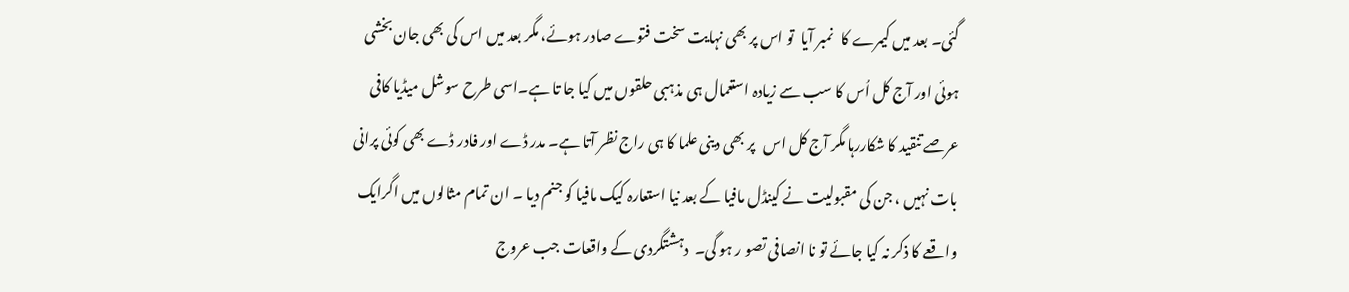گئی۔ بعد میں کیمرے کا   نمبر آیا  تو اس پر بھی نہایت سخت فتوے صادر ہوئے، مگر بعد میں اس کی بھی جان بخشی ہوئی اور آج کل اُس کا سب سے زیادہ استعمال ہی مذہبی حلقوں میں کیا جا تا ہے۔اسی طرح سوشل میڈیا کافی عرصے تنقید کا شکاررہا مگر آج کل اس   پر بھی دینی علما کا ہی راج نظر آتا ہے۔ مدر ڈے اور فادر ڈے بھی کوئی پرانی بات نہیں ، جن کی مقبولیت نے کینڈل مافیا کے بعد نیا استعارہ کیک مافیا کو جنم دیا ۔ ان تمام مثالوں میں اگرایک واقعے کا ذکر نہ کیا جائے تو نا انصافی تصو ر ہو گی۔  دہشتگردی کے واقعات جب عروج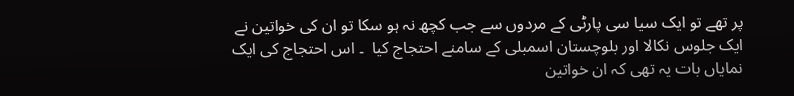پر تھے تو ایک سیا سی پارٹی کے مردوں سے جب کچھ نہ ہو سکا تو ان کی خواتین نے ایک جلوس نکالا اور بلوچستان اسمبلی کے سامنے احتجاج کیا  ۔ اس احتجاج کی ایک نمایاں بات یہ تھی کہ ان خواتین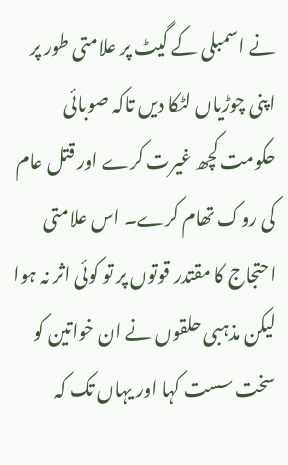نے اسمبلی کے گیٹ پر علامتی طور پر اپنی چوڑیاں لٹکا دیں تاکہ صوبائی حکومت کچھ غیرت کرے اور قتل عام کی روک تھام کرے۔ اس علامتی احتجاج کا مقتدر قوتوں پر تو کوئی اثر نہ ہوا لیکن مذہبی حلقوں نے ان خواتین کو سخت سست کہا اور یہاں تک کہ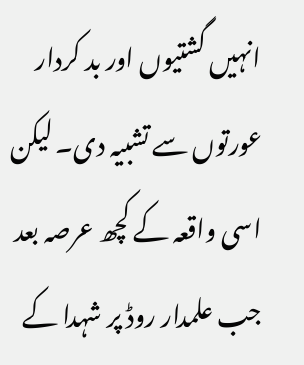انہیں گشتیوں اور بد کردار عورتوں سے تشبیہ دی۔ لیکن اسی واقعہ کے کچھ عرصہ بعد جب علمدار روڈ پر شہدا کے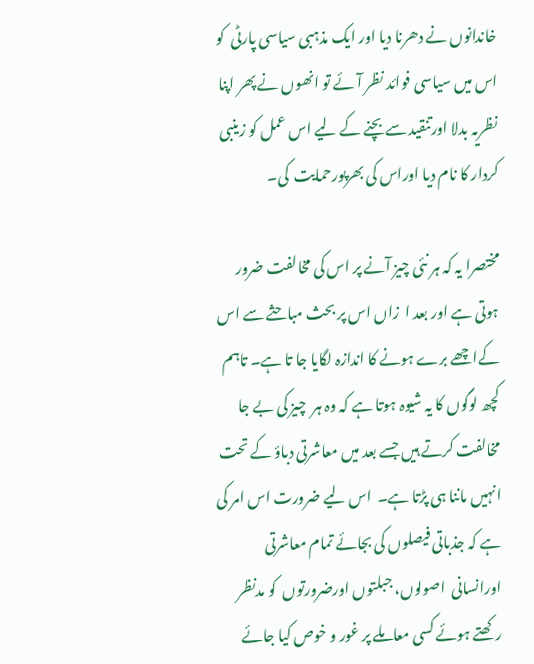خاندانوں نے دھرنا دیا اور ایک مذہبی سیاسی پارٹی  کو اس میں سیاسی فوائد نظر آئے تو انھوں نے پھر اپنا نظریہ بدلا اورتنقید سے بچنے کے لیے اس عمل کو زینبی کردار کا نام دیا اوراس کی بھرپورحمایت  کی۔

مختصرا یہ کہ ہر نئی چیز آنے پر اس کی مخالفت ضرور ہوتی ہے اور بعد ا  زاں اس پر بحث مباحثے سے اس کےاچھے برے ہونے کا اندازہ لگایا جا تا ہے۔ تاہم   کچھ لوگوں کا یہ شیوہ ہوتا ہے کہ وہ ہر  چیز کی بے جا مخالفت کرتے ہیں جسے بعد میں معاشرتی دباؤ کے تحت انہیں ماننا ہی پڑتا ہے۔  اس لیے ضرورت اس امر کی ہے کہ جذباتی فیصلوں کی بجائے تمام معاشرتی اورانسانی  اصولوں، جبلتوں اورضرورتوں  کو مدنظر رکھتے ہوئے کسی معاملے پر غور و خوص کیا جائے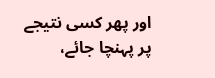اور پھر کسی نتیجے پر پہنچا جائے،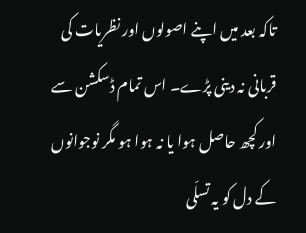تاکہ بعد میں اپنے اصولوں اور نظریات کی قربانی نہ دینی پڑے۔ اس تمام ڈسکشن سے اور کچھ حاصل ہوا یا نہ ہوا ہو مگر نوجوانوں کے دل کو یہ تسلّی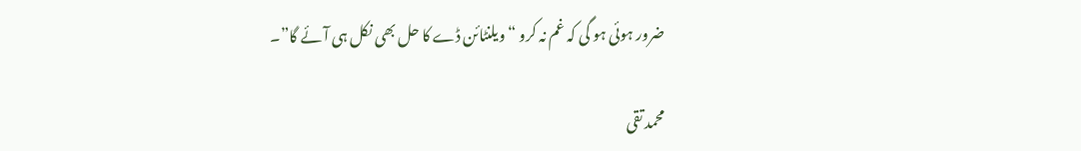ضرور ہوئی ہو گی کہ غم نہ کرو “ویلنٹائن ڈے کا حل بھی نکل ہی آئے گا”۔

محمد تقی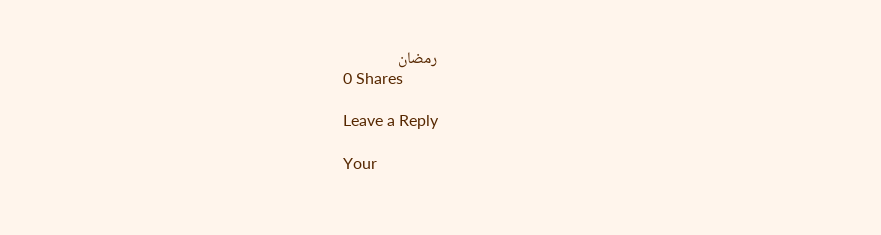رمضان
0 Shares

Leave a Reply

Your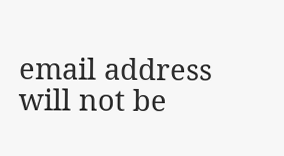email address will not be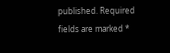published. Required fields are marked *